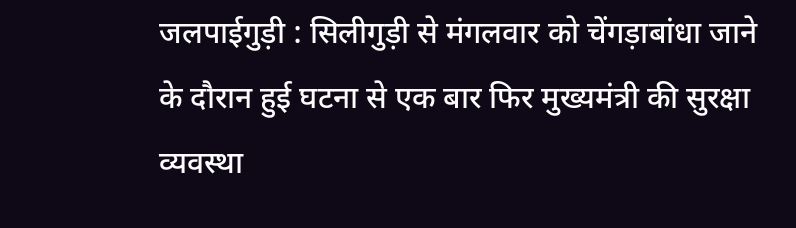जलपाईगुड़ी : सिलीगुड़ी से मंगलवार को चेंगड़ाबांधा जाने के दौरान हुई घटना से एक बार फिर मुख्यमंत्री की सुरक्षा व्यवस्था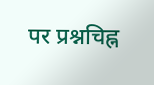पर प्रश्नचिह्न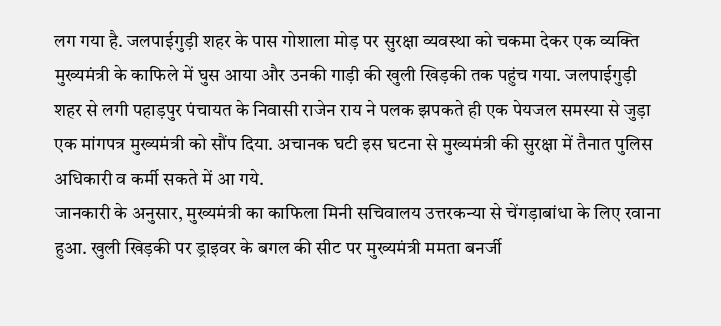लग गया है. जलपाईगुड़ी शहर के पास गोशाला मोड़ पर सुरक्षा व्यवस्था को चकमा देकर एक व्यक्ति मुख्यमंत्री के काफिले में घुस आया और उनकी गाड़ी की खुली खिड़की तक पहुंच गया. जलपाईगुड़ी शहर से लगी पहाड़पुर पंचायत के निवासी राजेन राय ने पलक झपकते ही एक पेयजल समस्या से जुड़ा एक मांगपत्र मुख्यमंत्री को सौंप दिया. अचानक घटी इस घटना से मुख्यमंत्री की सुरक्षा में तैनात पुलिस अधिकारी व कर्मी सकते में आ गये.
जानकारी के अनुसार, मुख्यमंत्री का काफिला मिनी सचिवालय उत्तरकन्या से चेंगड़ाबांधा के लिए रवाना हुआ. खुली खिड़की पर ड्राइवर के बगल की सीट पर मुख्यमंत्री ममता बनर्जी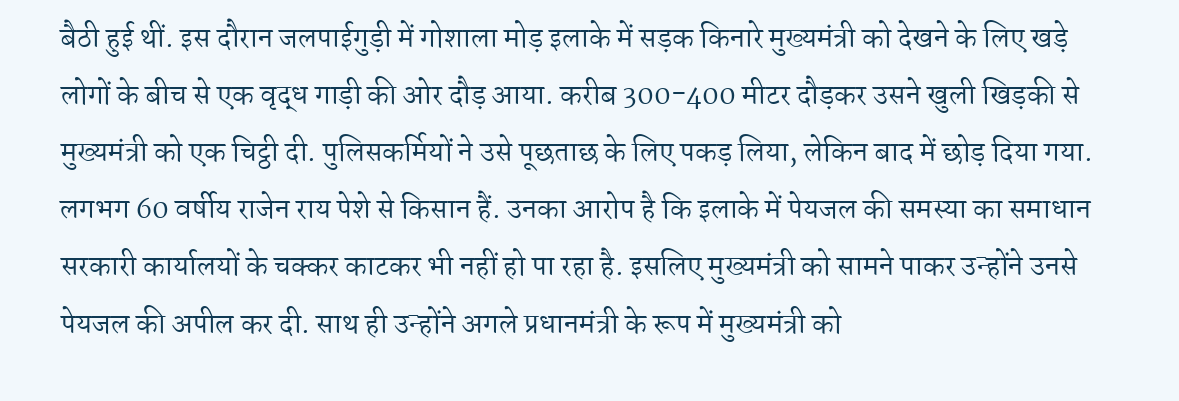बैठी हुई थीं. इस दौरान जलपाईगुड़ी में गोशाला मोड़ इलाके में सड़क किनारे मुख्यमंत्री को देखने के लिए खड़े लोगों के बीच से एक वृद्ध गाड़ी की ओर दौड़ आया. करीब 300-400 मीटर दौड़कर उसने खुली खिड़की से मुख्यमंत्री को एक चिट्ठी दी. पुलिसकर्मियों ने उसे पूछताछ के लिए पकड़ लिया, लेकिन बाद में छोड़ दिया गया.
लगभग 60 वर्षीय राजेन राय पेशे से किसान हैं. उनका आरोप है कि इलाके में पेयजल की समस्या का समाधान सरकारी कार्यालयों के चक्कर काटकर भी नहीं हो पा रहा है. इसलिए मुख्यमंत्री को सामने पाकर उन्होंने उनसे पेयजल की अपील कर दी. साथ ही उन्होंने अगले प्रधानमंत्री के रूप में मुख्यमंत्री को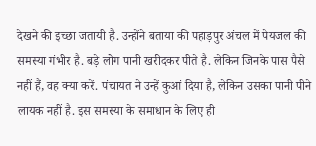देखने की इच्छा जतायी है. उन्होंने बताया की पहाड़पुर अंचल में पेयजल की समस्या गंभीर है. बड़े लोग पानी खरीदकर पीते है. लेकिन जिनके पास पैसे नहीं हैं, वह क्या करें. पंचायत ने उन्हें कुआं दिया है, लेकिन उसका पानी पीने लायक नहीं है. इस समस्या के समाधान के लिए ही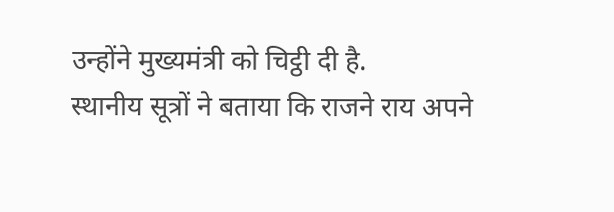उन्होंने मुख्यमंत्री को चिट्ठी दी है.
स्थानीय सूत्रों ने बताया कि राजने राय अपने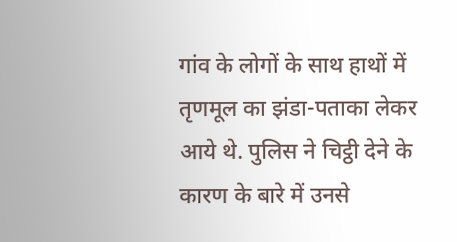गांव के लोगों के साथ हाथों में तृणमूल का झंडा-पताका लेकर आये थे. पुलिस ने चिट्ठी देने के कारण के बारे में उनसे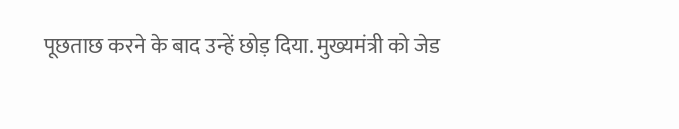पूछताछ करने के बाद उन्हें छोड़ दिया. मुख्यमंत्री को जेड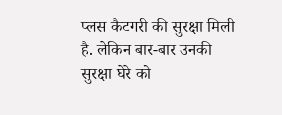प्लस कैटगरी की सुरक्षा मिली है. लेकिन बार-बार उनकी सुरक्षा घेरे को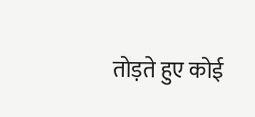तोड़ते हुए कोई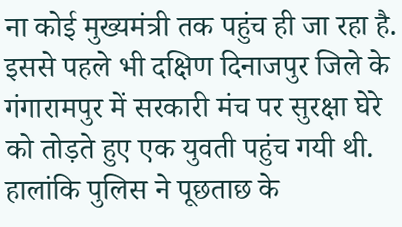ना कोई मुख्यमंत्री तक पहुंच ही जा रहा है. इससे पहले भी दक्षिण दिनाजपुर जिले के गंगारामपुर में सरकारी मंच पर सुरक्षा घेरे को तोड़ते हुए एक युवती पहुंच गयी थी. हालांकि पुलिस ने पूछताछ के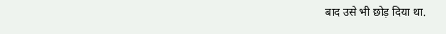बाद उसे भी छोड़ दिया था.